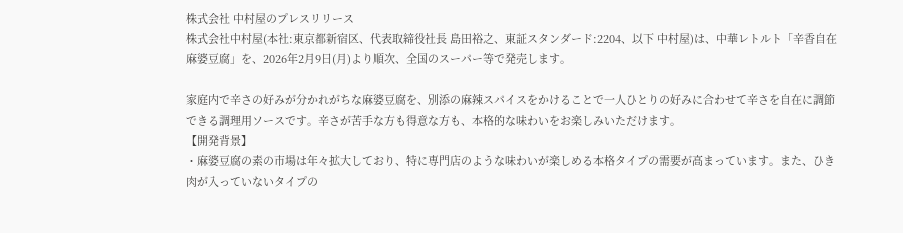株式会社 中村屋のプレスリリース
株式会社中村屋(本社:東京都新宿区、代表取締役社長 島田裕之、東証スタンダード:2204、以下 中村屋)は、中華レトルト「辛香自在 麻婆豆腐」を、2026年2月9日(月)より順次、全国のスーパー等で発売します。

家庭内で辛さの好みが分かれがちな麻婆豆腐を、別添の麻辣スパイスをかけることで一人ひとりの好みに合わせて辛さを自在に調節できる調理用ソースです。辛さが苦手な方も得意な方も、本格的な味わいをお楽しみいただけます。
【開発背景】
・麻婆豆腐の素の市場は年々拡大しており、特に専門店のような味わいが楽しめる本格タイプの需要が高まっています。また、ひき肉が入っていないタイプの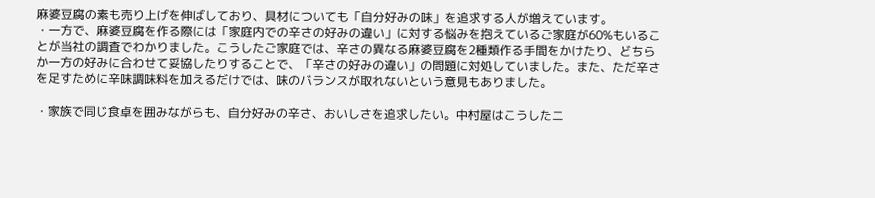麻婆豆腐の素も売り上げを伸ばしており、具材についても「自分好みの味」を追求する人が増えています。
・一方で、麻婆豆腐を作る際には「家庭内での辛さの好みの違い」に対する悩みを抱えているご家庭が60%もいることが当社の調査でわかりました。こうしたご家庭では、辛さの異なる麻婆豆腐を2種類作る手間をかけたり、どちらか一方の好みに合わせて妥協したりすることで、「辛さの好みの違い」の問題に対処していました。また、ただ辛さを足すために辛味調味料を加えるだけでは、味のバランスが取れないという意見もありました。

・家族で同じ食卓を囲みながらも、自分好みの辛さ、おいしさを追求したい。中村屋はこうしたニ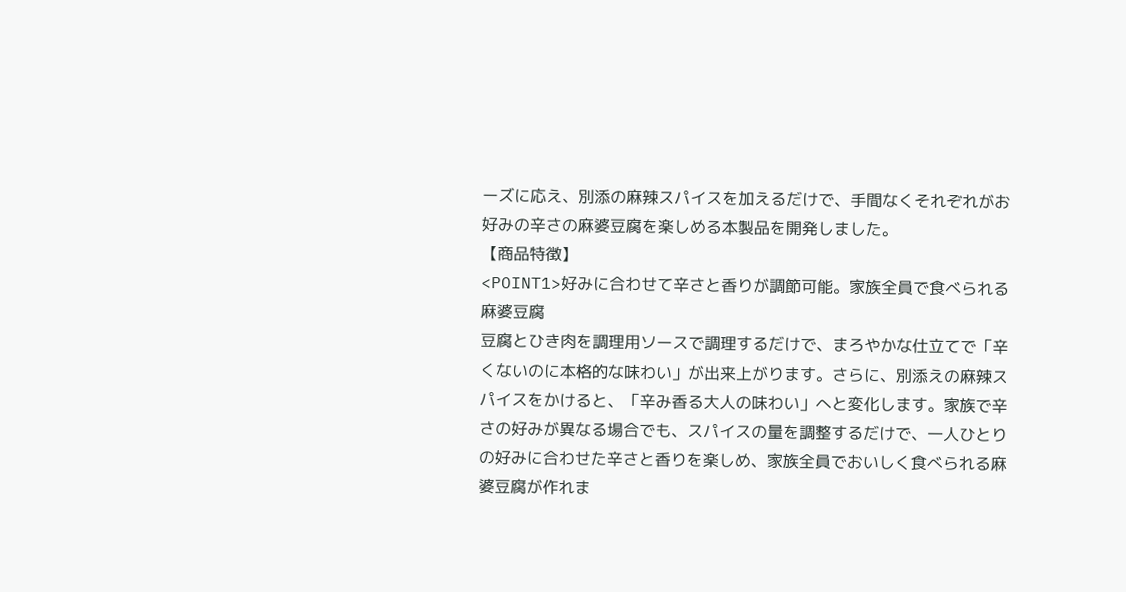ーズに応え、別添の麻辣スパイスを加えるだけで、手間なくそれぞれがお好みの辛さの麻婆豆腐を楽しめる本製品を開発しました。
【商品特徴】
<POINT1>好みに合わせて辛さと香りが調節可能。家族全員で食べられる麻婆豆腐
豆腐とひき肉を調理用ソースで調理するだけで、まろやかな仕立てで「辛くないのに本格的な味わい」が出来上がります。さらに、別添えの麻辣スパイスをかけると、「辛み香る大人の味わい」へと変化します。家族で辛さの好みが異なる場合でも、スパイスの量を調整するだけで、一人ひとりの好みに合わせた辛さと香りを楽しめ、家族全員でおいしく食べられる麻婆豆腐が作れま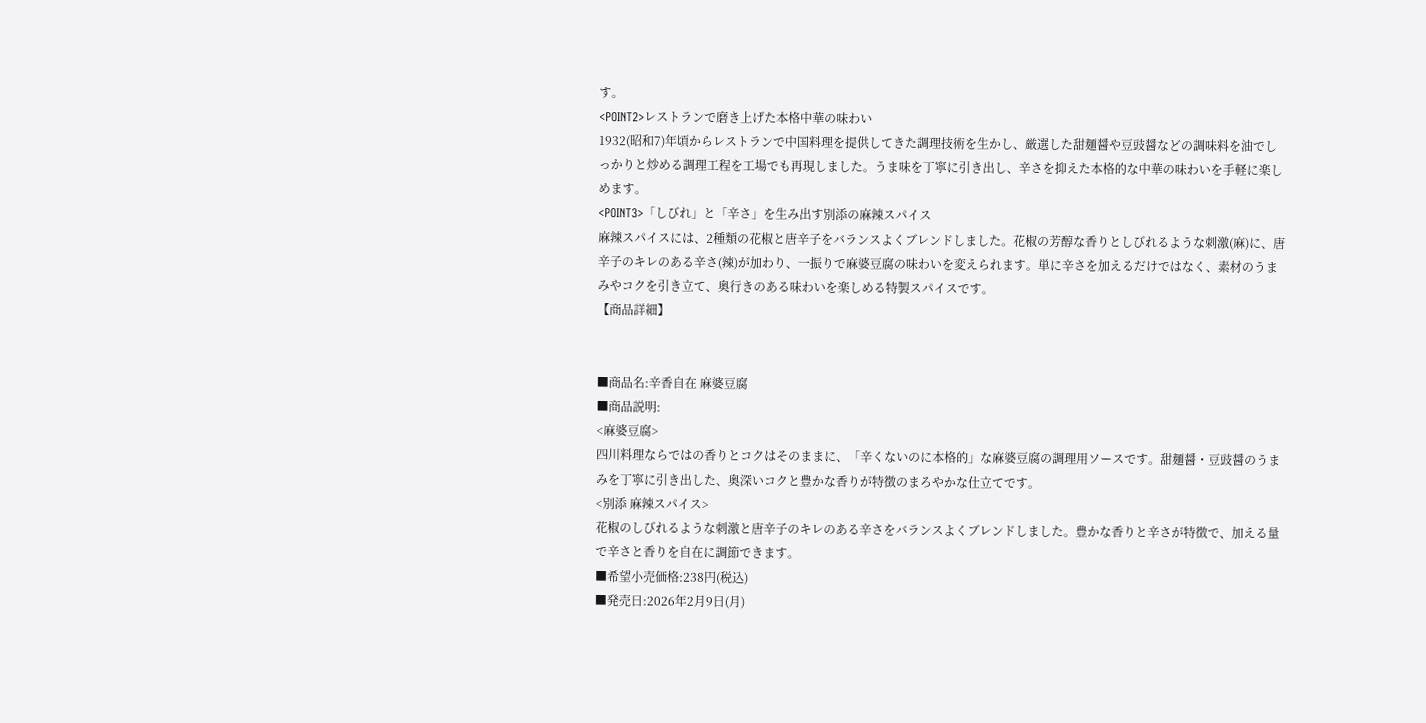す。
<POINT2>レストランで磨き上げた本格中華の味わい
1932(昭和7)年頃からレストランで中国料理を提供してきた調理技術を生かし、厳選した甜麺醤や豆豉醤などの調味料を油でしっかりと炒める調理工程を工場でも再現しました。うま味を丁寧に引き出し、辛さを抑えた本格的な中華の味わいを手軽に楽しめます。
<POINT3>「しびれ」と「辛さ」を生み出す別添の麻辣スパイス
麻辣スパイスには、2種類の花椒と唐辛子をバランスよくブレンドしました。花椒の芳醇な香りとしびれるような刺激(麻)に、唐辛子のキレのある辛さ(辣)が加わり、一振りで麻婆豆腐の味わいを変えられます。単に辛さを加えるだけではなく、素材のうまみやコクを引き立て、奥行きのある味わいを楽しめる特製スパイスです。
【商品詳細】


■商品名:辛香自在 麻婆豆腐
■商品説明:
<麻婆豆腐>
四川料理ならではの香りとコクはそのままに、「辛くないのに本格的」な麻婆豆腐の調理用ソースです。甜麺醤・豆豉醤のうまみを丁寧に引き出した、奥深いコクと豊かな香りが特徴のまろやかな仕立てです。
<別添 麻辣スパイス>
花椒のしびれるような刺激と唐辛子のキレのある辛さをバランスよくブレンドしました。豊かな香りと辛さが特徴で、加える量で辛さと香りを自在に調節できます。
■希望小売価格:238円(税込)
■発売日:2026年2月9日(月)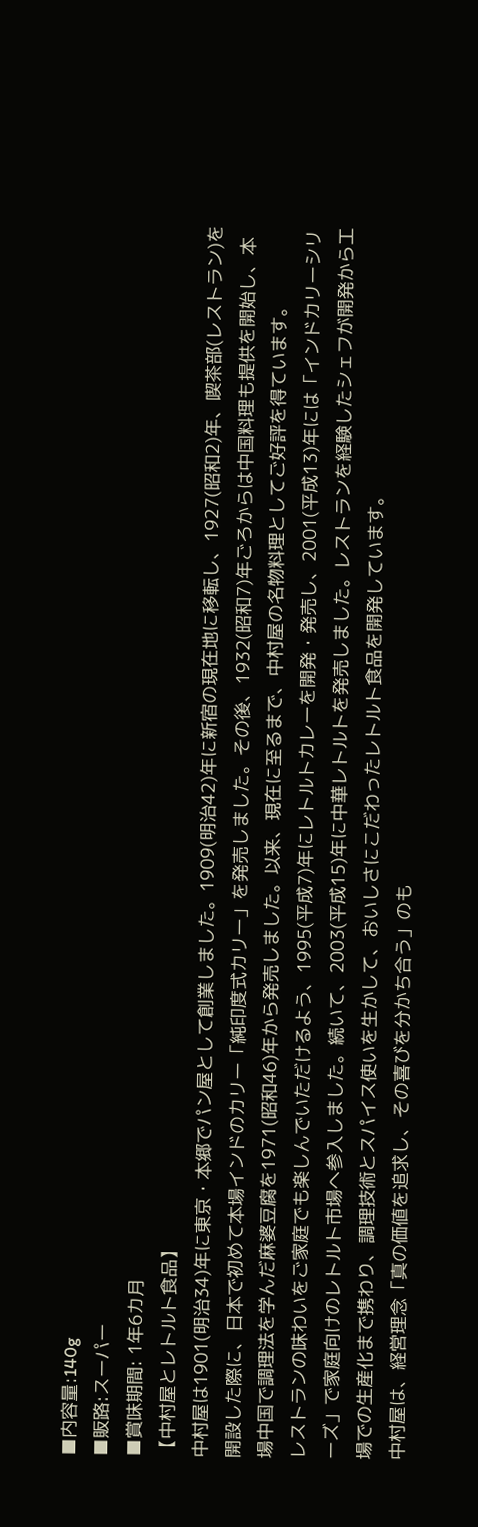■内容量:140g
■販路:スーパー
■賞味期間: 1年6カ月
【中村屋とレトルト食品】
中村屋は1901(明治34)年に東京・本郷でパン屋として創業しました。1909(明治42)年に新宿の現在地に移転し、1927(昭和2)年、喫茶部(レストラン)を開設した際に、日本で初めて本場インドのカリー「純印度式カリー」を発売しました。その後、1932(昭和7)年ごろからは中国料理も提供を開始し、本場中国で調理法を学んだ麻婆豆腐を1971(昭和46)年から発売しました。以来、現在に至るまで、中村屋の名物料理としてご好評を得ています。
レストランの味わいをご家庭でも楽しんでいただけるよう、1995(平成7)年にレトルトカレーを開発・発売し、2001(平成13)年には「インドカリーシリーズ」で家庭向けのレトルト市場へ参入しました。続いて、2003(平成15)年に中華レトルトを発売しました。レストランを経験したシェフが開発から工場での生産化まで携わり、調理技術とスパイス使いを生かして、おいしさにこだわったレトルト食品を開発しています。
中村屋は、経営理念「真の価値を追求し、その喜びを分かち合う」のも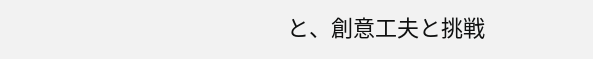と、創意工夫と挑戦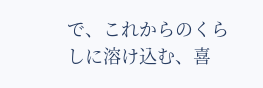で、これからのくらしに溶け込む、喜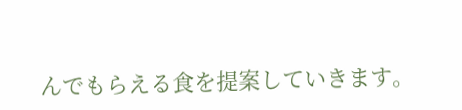んでもらえる食を提案していきます。